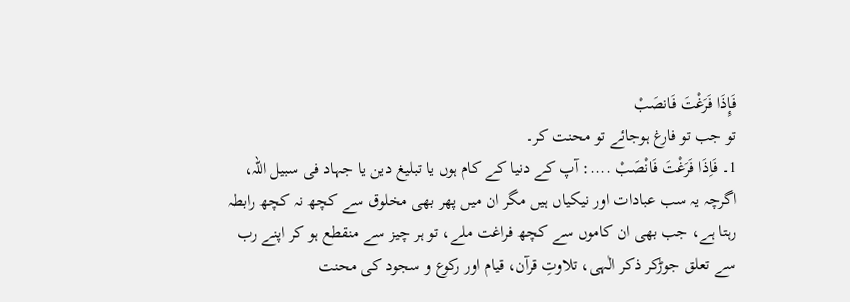فَإِذَا فَرَغْتَ فَانصَبْ
تو جب تو فارغ ہوجائے تو محنت کر۔
1۔ فَاِذَا فَرَغْتَ فَانْصَبْ ....: آپ کے دنیا کے کام ہوں یا تبلیغ دین یا جہاد فی سبیل اللہ، اگرچہ یہ سب عبادات اور نیکیاں ہیں مگر ان میں پھر بھی مخلوق سے کچھ نہ کچھ رابطہ رہتا ہے، جب بھی ان کاموں سے کچھ فراغت ملے، تو ہر چیز سے منقطع ہو کر اپنے رب سے تعلق جوڑکر ذکر الٰہی، تلاوتِ قرآن، قیام اور رکوع و سجود کی محنت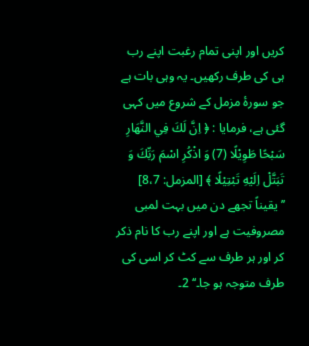کریں اور اپنی تمام رغبت اپنے رب ہی کی طرف رکھیں۔ یہ وہی بات ہے جو سورۂ مزمل کے شروع میں کہی گئی ہے، فرمایا : ﴿ اِنَّ لَكَ فِي النَّهَارِ سَبْحًا طَوِيْلًا (7) وَ اذْكُرِ اسْمَ رَبِّكَ وَ تَبَتَّلْ اِلَيْهِ تَبْتِيْلًا ﴾ [المزمل: 8،7] ’’یقیناً تجھے دن میں بہت لمبی مصروفیت ہے اور اپنے رب کا نام ذکر کر اور ہر طرف سے کٹ کر اسی کی طرف متوجہ ہو جا۔‘‘ 2۔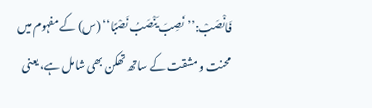فَانْصَبْ:’’نَصِبَ يَنْصَبُ نَصْبًا‘‘ (س) کے مفہوم میں محنت و مشقت کے ساتھ تھکن بھی شامل ہے، یعنی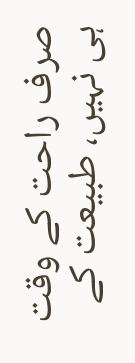صرف راحت کے وقت ہی نہیں، طبیعت کے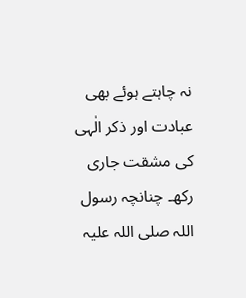نہ چاہتے ہوئے بھی عبادت اور ذکر الٰہی کی مشقت جاری رکھ۔ چنانچہ رسول اللہ صلی اللہ علیہ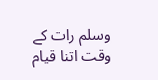وسلم رات کے وقت اتنا قیام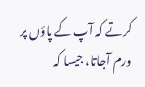کرتے کہ آپ کے پاؤں پر ورم آجاتا، جیسا کہ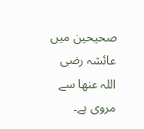صحیحین میں عائشہ رضی اللہ عنھا سے مروی ہے۔